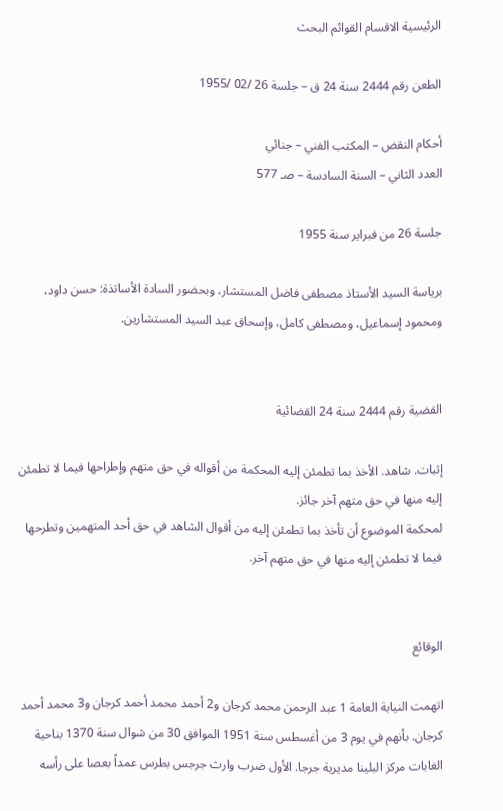الرئيسية الاقسام القوائم البحث

الطعن رقم 2444 سنة 24 ق – جلسة 26 /02 /1955

أحكام النقض – المكتب الفني – جنائي
العدد الثاني – السنة السادسة – صـ 577

جلسة 26 من فبراير سنة 1955

برياسة السيد الأستاذ مصطفى فاضل المستشار، وبحضور السادة الأساتذة: حسن داود، ومحمود إسماعيل، ومصطفى كامل، وإسحاق عبد السيد المستشارين.


القضية رقم 2444 سنة 24 القضائية

إثبات. شاهد. الأخذ بما تطمئن إليه المحكمة من أقواله في حق متهم وإطراحها فيما لا تطمئن إليه منها في حق متهم آخر جائز.
لمحكمة الموضوع أن تأخذ بما تطمئن إليه من أقوال الشاهد في حق أحد المتهمين وتطرحها فيما لا تطمئن إليه منها في حق متهم آخر.


الوقائع

اتهمت النيابة العامة 1 عبد الرحمن محمد كرجان و2 أحمد محمد أحمد كرجان و3 محمد أحمد كرجان. بأنهم في يوم 3 من أغسطس سنة 1951 الموافق 30 من شوال سنة 1370 بناحية الغابات مركز البلينا مديرية جرجا. الأول ضرب وارث جرجس بطرس عمداً بعصا على رأسه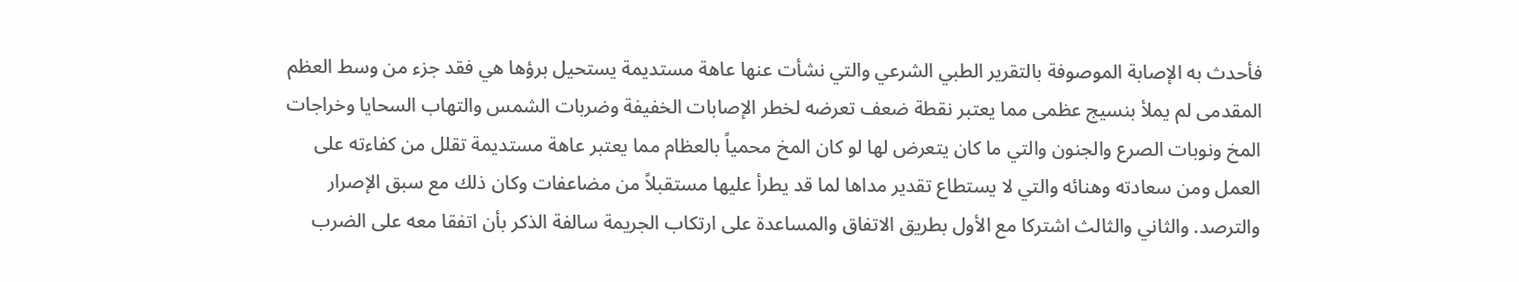فأحدث به الإصابة الموصوفة بالتقرير الطبي الشرعي والتي نشأت عنها عاهة مستديمة يستحيل برؤها هي فقد جزء من وسط العظم المقدمى لم يملأ بنسيج عظمى مما يعتبر نقطة ضعف تعرضه لخطر الإصابات الخفيفة وضربات الشمس والتهاب السحايا وخراجات المخ ونوبات الصرع والجنون والتي ما كان يتعرض لها لو كان المخ محمياً بالعظام مما يعتبر عاهة مستديمة تقلل من كفاءته على العمل ومن سعادته وهنائه والتي لا يستطاع تقدير مداها لما قد يطرأ عليها مستقبلاً من مضاعفات وكان ذلك مع سبق الإصرار والترصد. والثاني والثالث اشتركا مع الأول بطريق الاتفاق والمساعدة على ارتكاب الجريمة سالفة الذكر بأن اتفقا معه على الضرب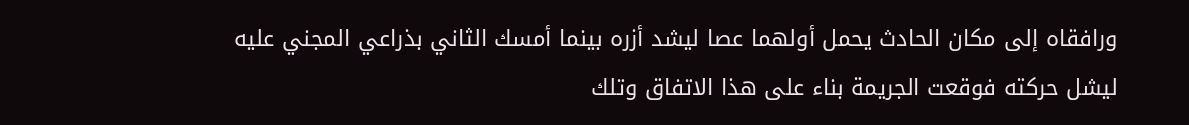ورافقاه إلى مكان الحادث يحمل أولهما عصا ليشد أزره بينما أمسك الثاني بذراعي المجني عليه ليشل حركته فوقعت الجريمة بناء على هذا الاتفاق وتلك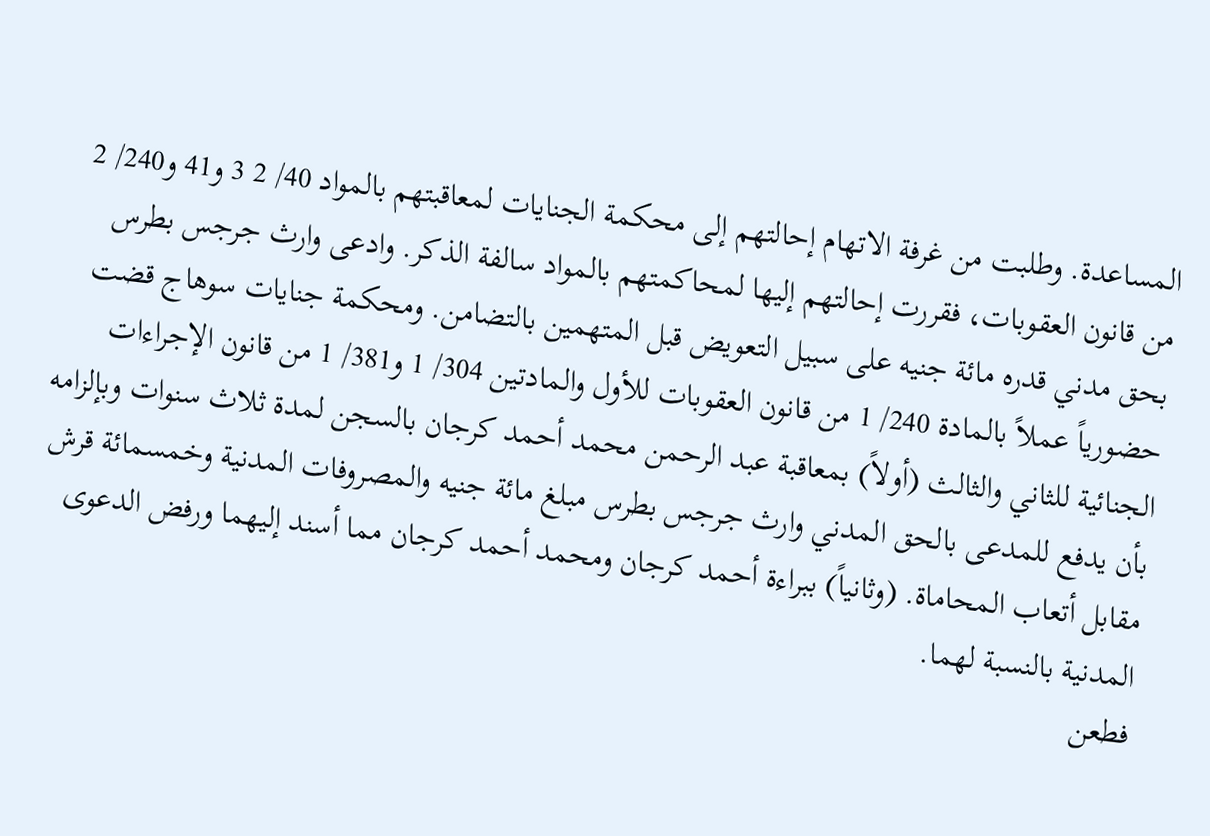المساعدة. وطلبت من غرفة الاتهام إحالتهم إلى محكمة الجنايات لمعاقبتهم بالمواد 40/ 2 3 و41 و240/ 2 من قانون العقوبات، فقررت إحالتهم إليها لمحاكمتهم بالمواد سالفة الذكر. وادعى وارث جرجس بطرس بحق مدني قدره مائة جنيه على سبيل التعويض قبل المتهمين بالتضامن. ومحكمة جنايات سوهاج قضت حضورياً عملاً بالمادة 240/ 1 من قانون العقوبات للأول والمادتين 304/ 1 و381/ 1 من قانون الإجراءات الجنائية للثاني والثالث (أولاً) بمعاقبة عبد الرحمن محمد أحمد كرجان بالسجن لمدة ثلاث سنوات وبإلزامه بأن يدفع للمدعى بالحق المدني وارث جرجس بطرس مبلغ مائة جنيه والمصروفات المدنية وخمسمائة قرش مقابل أتعاب المحاماة. (وثانياً) ببراءة أحمد كرجان ومحمد أحمد كرجان مما أسند إليهما ورفض الدعوى المدنية بالنسبة لهما.
فطعن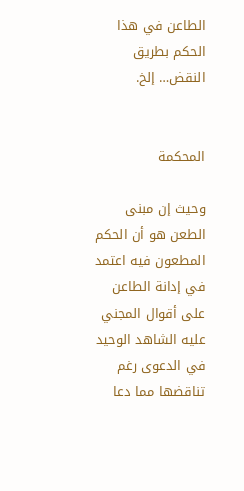الطاعن في هذا الحكم بطريق النقض… إلخ.


المحكمة

وحيث إن مبنى الطعن هو أن الحكم المطعون فيه اعتمد في إدانة الطاعن على أقوال المجني عليه الشاهد الوحيد في الدعوى رغم تناقضها مما دعا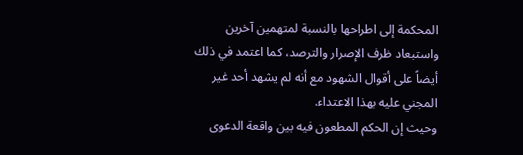المحكمة إلى اطراحها بالنسبة لمتهمين آخرين واستبعاد ظرف الإصرار والترصد، كما اعتمد في ذلك أيضاً على أقوال الشهود مع أنه لم يشهد أحد غير المجني عليه بهذا الاعتداء.
وحيث إن الحكم المطعون فيه بين واقعة الدعوى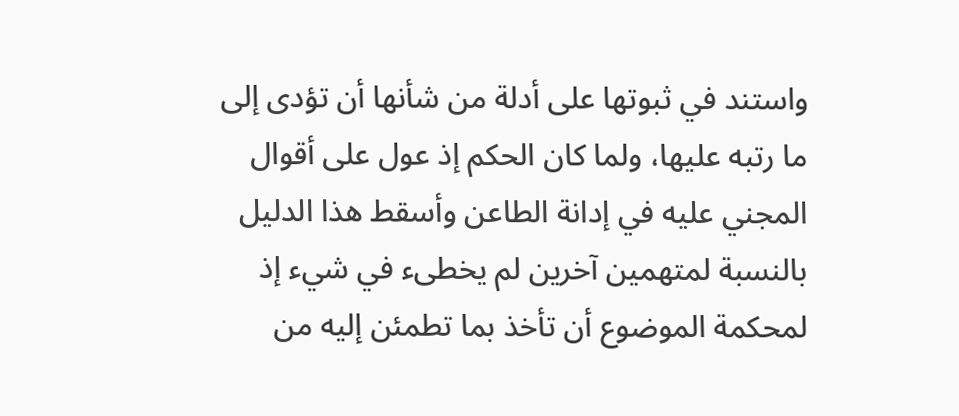واستند في ثبوتها على أدلة من شأنها أن تؤدى إلى ما رتبه عليها، ولما كان الحكم إذ عول على أقوال المجني عليه في إدانة الطاعن وأسقط هذا الدليل بالنسبة لمتهمين آخرين لم يخطىء في شيء إذ لمحكمة الموضوع أن تأخذ بما تطمئن إليه من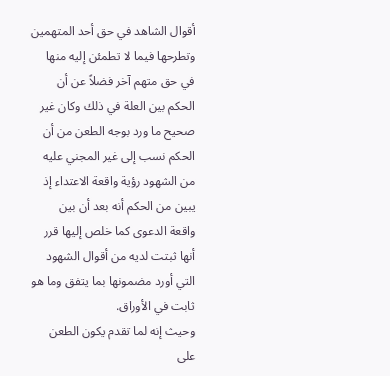أقوال الشاهد في حق أحد المتهمين وتطرحها فيما لا تطمئن إليه منها في حق متهم آخر فضلاً عن أن الحكم بين العلة في ذلك وكان غير صحيح ما ورد بوجه الطعن من أن الحكم نسب إلى غير المجني عليه من الشهود رؤية واقعة الاعتداء إذ يبين من الحكم أنه بعد أن بين واقعة الدعوى كما خلص إليها قرر أنها ثبتت لديه من أقوال الشهود التي أورد مضمونها بما يتفق وما هو ثابت في الأوراق.
وحيث إنه لما تقدم يكون الطعن على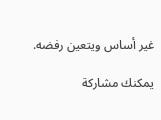غير أساس ويتعين رفضه.

يمكنك مشاركة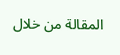المقالة من خلال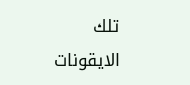تلك الايقونات